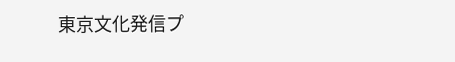東京文化発信プ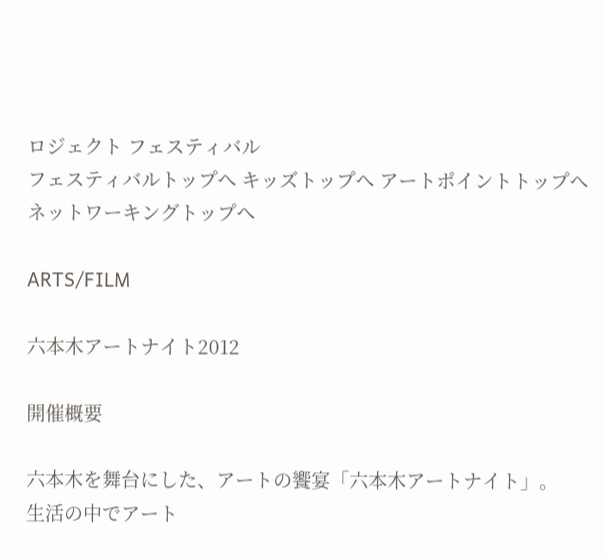ロジェクト フェスティバル
フェスティバルトップへ キッズトップへ アートポイントトップへ ネットワーキングトップへ

ARTS/FILM

六本木アートナイト2012

開催概要

六本木を舞台にした、アートの饗宴「六本木アートナイト」。
生活の中でアート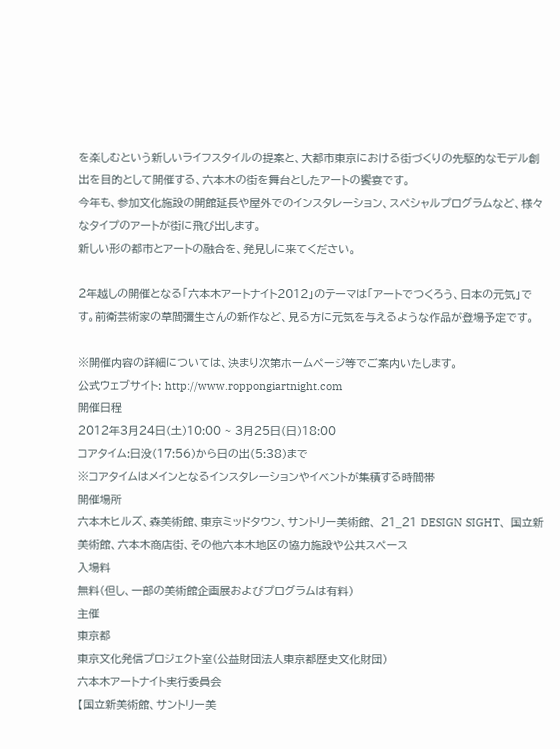を楽しむという新しいライフスタイルの提案と、大都市東京における街づくりの先駆的なモデル創出を目的として開催する、六本木の街を舞台としたアートの饗宴です。
今年も、参加文化施設の開館延長や屋外でのインスタレーション、スペシャルプログラムなど、様々なタイプのアートが街に飛び出します。
新しい形の都市とアートの融合を、発見しに来てください。

2年越しの開催となる「六本木アートナイト2012」のテーマは「アートでつくろう、日本の元気」です。前衛芸術家の草間彌生さんの新作など、見る方に元気を与えるような作品が登場予定です。

※開催内容の詳細については、決まり次第ホームページ等でご案内いたします。
公式ウェブサイト: http://www.roppongiartnight.com
開催日程
2012年3月24日(土)10:00 ~ 3月25日(日)18:00
コアタイム:日没(17:56)から日の出(5:38)まで
※コアタイムはメインとなるインスタレーションやイベントが集積する時間帯
開催場所
六本木ヒルズ、森美術館、東京ミッドタウン、サントリー美術館、 21_21 DESIGN SIGHT、 国立新美術館、六本木商店街、その他六本木地区の協力施設や公共スペース
入場料
無料(但し、一部の美術館企画展およびプログラムは有料)
主催
東京都
東京文化発信プロジェクト室(公益財団法人東京都歴史文化財団)
六本木アートナイト実行委員会
【国立新美術館、サントリー美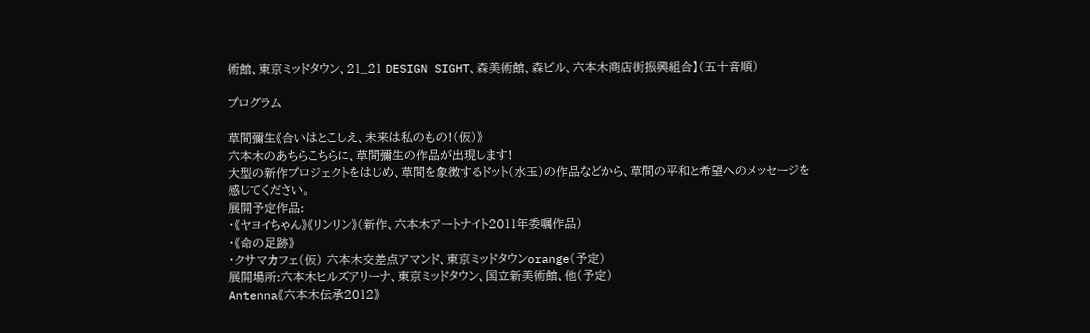術館、東京ミッドタウン、21_21 DESIGN SIGHT、森美術館、森ビル、六本木商店街振興組合】(五十音順)

プログラム

草間彌生《合いはとこしえ、未来は私のもの!(仮)》
六本木のあちらこちらに、草間彌生の作品が出現します!
大型の新作プロジェクトをはじめ、草間を象徴するドット(水玉)の作品などから、草間の平和と希望へのメッセージを感じてください。
展開予定作品:
・《ヤヨイちゃん》《リンリン》(新作、六本木アートナイト2011年委嘱作品)
・《命の足跡》
・クサマカフェ(仮) 六本木交差点アマンド、東京ミッドタウンorange(予定)
展開場所:六本木ヒルズアリーナ、東京ミッドタウン、国立新美術館、他(予定)
Antenna《六本木伝承2012》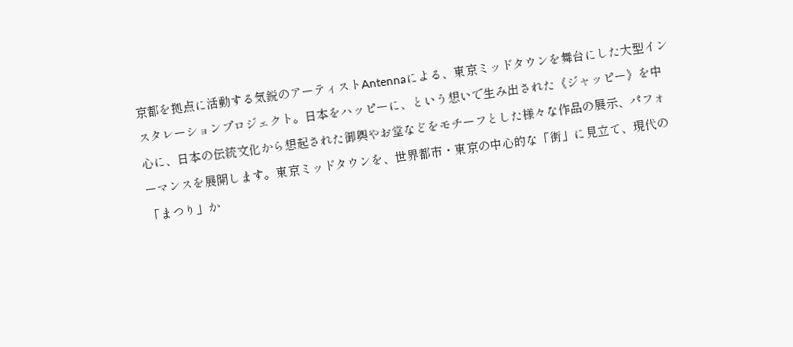京都を拠点に活動する気鋭のアーティストAntennaによる、東京ミッドタウンを舞台にした大型インスタレーションプロジェクト。日本をハッピーに、という想いで生み出された《ジャッピー》を中心に、日本の伝統文化から想起された御輿やお堂などをモチーフとした様々な作品の展示、パフォーマンスを展開します。東京ミッドタウンを、世界都市・東京の中心的な「街」に見立て、現代の「まつり」か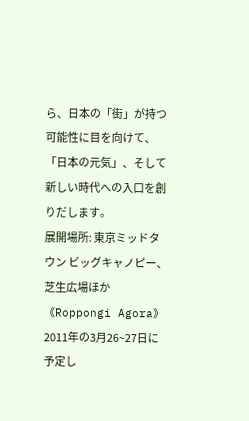ら、日本の「街」が持つ可能性に目を向けて、「日本の元気」、そして新しい時代への入口を創りだします。
展開場所: 東京ミッドタウン ビッグキャノピー、芝生広場ほか
《Roppongi Agora》
2011年の3月26~27日に予定し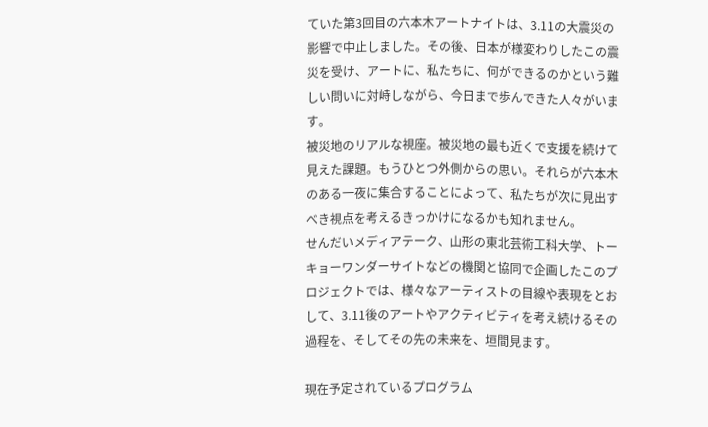ていた第3回目の六本木アートナイトは、3.11の大震災の影響で中止しました。その後、日本が様変わりしたこの震災を受け、アートに、私たちに、何ができるのかという難しい問いに対峙しながら、今日まで歩んできた人々がいます。
被災地のリアルな視座。被災地の最も近くで支援を続けて見えた課題。もうひとつ外側からの思い。それらが六本木のある一夜に集合することによって、私たちが次に見出すべき視点を考えるきっかけになるかも知れません。
せんだいメディアテーク、山形の東北芸術工科大学、トーキョーワンダーサイトなどの機関と協同で企画したこのプロジェクトでは、様々なアーティストの目線や表現をとおして、3.11後のアートやアクティビティを考え続けるその過程を、そしてその先の未来を、垣間見ます。

現在予定されているプログラム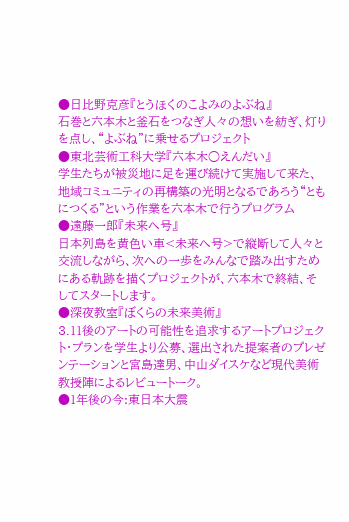●日比野克彦『とうほくのこよみのよぶね』
石巻と六本木と釜石をつなぎ人々の想いを紡ぎ、灯りを点し、“よぶね”に乗せるプロジェクト
●東北芸術工科大学『六本木○えんだい』
学生たちが被災地に足を運び続けて実施して来た、地域コミュニティの再構築の光明となるであろう“ともにつくる”という作業を六本木で行うプログラム
●遠藤一郎『未来へ号』
日本列島を黄色い車<未来へ号>で縦断して人々と交流しながら、次への一歩をみんなで踏み出すためにある軌跡を描くプロジェクトが、六本木で終結、そしてスタートします。
●深夜教室『ぼくらの未来美術』
3.11後のアートの可能性を追求するアートプロジェクト・プランを学生より公募、選出された提案者のプレゼンテーションと宮島達男、中山ダイスケなど現代美術教授陣によるレビュートーク。
●1年後の今:東日本大震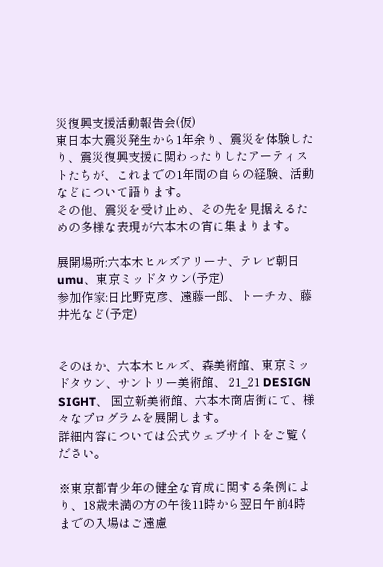災復興支援活動報告会(仮)
東日本大震災発生から1年余り、震災を体験したり、震災復興支援に関わったりしたアーティストたちが、これまでの1年間の自らの経験、活動などについて語ります。
その他、震災を受け止め、その先を見据えるための多様な表現が六本木の宵に集まります。

展開場所:六本木ヒルズアリーナ、テレビ朝日umu、東京ミッドタウン(予定)
参加作家:日比野克彦、遠藤一郎、トーチカ、藤井光など(予定)


そのほか、六本木ヒルズ、森美術館、東京ミッドタウン、サントリー美術館、 21_21 DESIGN SIGHT、 国立新美術館、六本木商店街にて、様々なプログラムを展開します。
詳細内容については公式ウェブサイトをご覧ください。

※東京都青少年の健全な育成に関する条例により、18歳未満の方の午後11時から翌日午前4時までの入場はご遠慮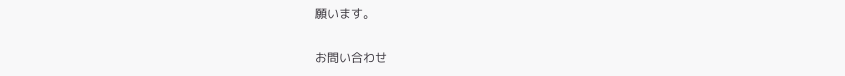願います。

お問い合わせ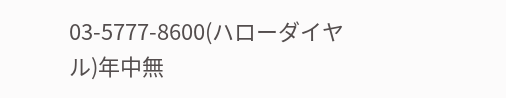03-5777-8600(ハローダイヤル)年中無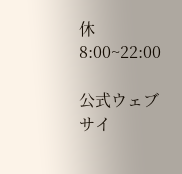休 8:00~22:00

公式ウェブサイ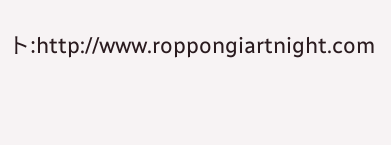ト:http://www.roppongiartnight.com